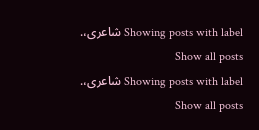Showing posts with label شاعری،. Show all posts
Showing posts with label شاعری،. Show all posts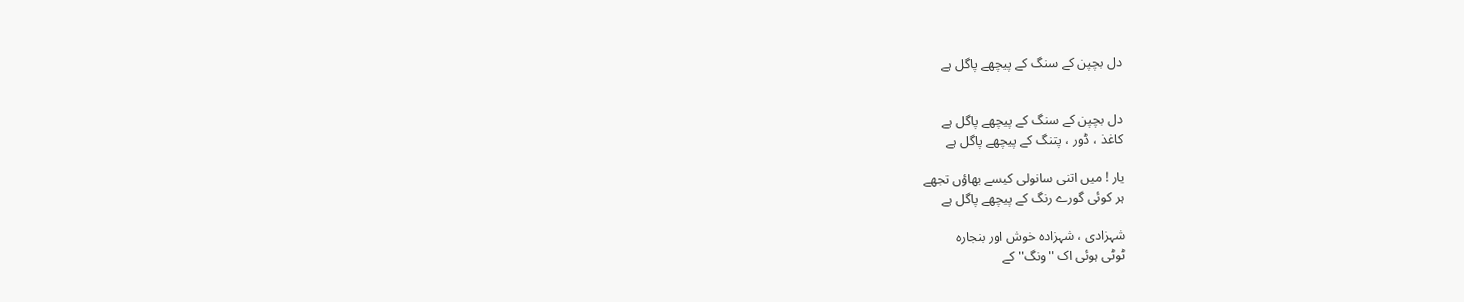دل بچپن کے سنگ کے پیچھے پاگل ہے


دل بچپن کے سنگ کے پیچھے پاگل ہے
کاغذ ، ڈور ، پتنگ کے پیچھے پاگل ہے

یار ! میں اتنی سانولی کیسے بھاؤں تجھے
ہر کوئی گورے رنگ کے پیچھے پاگل ہے

شہزادی ، شہزادہ خوش اور بنجارہ
ٹوٹی ہوئی اک ''ونگ'' کے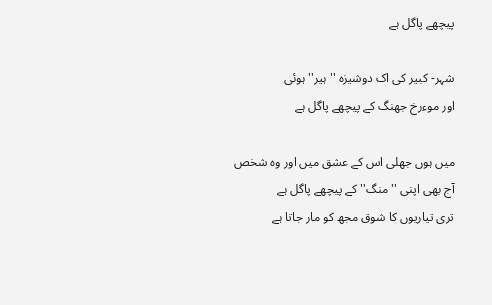پیچھے پاگل ہے

شہر- کبیر کی اک دوشیزہ ''ہیر'' ہوئی
اور موءرخ جھنگ کے پیچھے پاگل ہے

میں ہوں جھلی اس کے عشق میں اور وہ شخص
آج بھی اپنی ''منگ'' کے پیچھے پاگل ہے
تری تیاریوں کا شوق مجھ کو مار جاتا ہے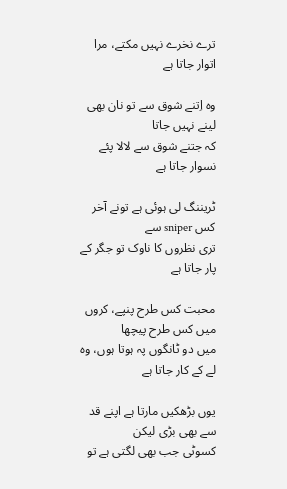ترے نخرے نہیں مکتے، مرا اتوار جاتا ہے

وہ اِتنے شوق سے تو نان بھی لینے نہیں جاتا
کہ جتنے شوق سے لالا پئے نسوار جاتا ہے

ٹریننگ لی ہوئی ہے تونے آخر کس sniper سے
تری نظروں کا ناوک تو جگر کے پار جاتا ہے

محبت کس طرح پنپے، کروں میں کس طرح پیچھا
میں دو ٹانگوں پہ ہوتا ہوں، وہ لے کے کار جاتا ہے

یوں بڑھکیں مارتا ہے اپنے قد سے بھی بڑی لیکن
کسوٹی جب بھی لگتی ہے تو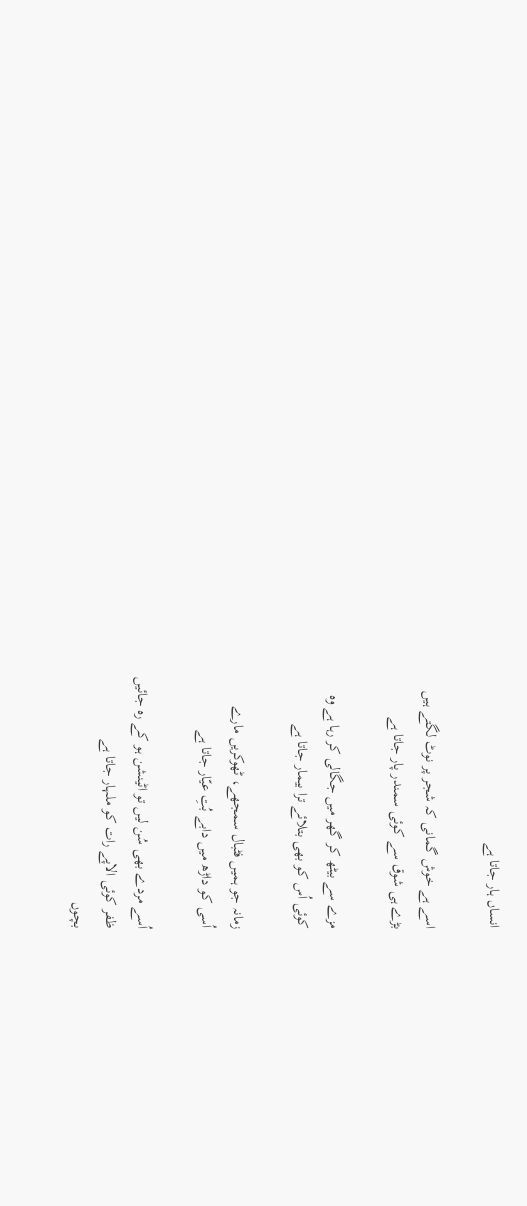انساں ہار جاتا ہے

اسے ہے خوش گمانی کہ شجر پر نوٹ لگتے ہیں
بڑے ہی شوق سے کوئی سمندر پار جاتا ہے

مزے سے بیٹھ کر گھر میں جگالی کر رہا ہے وہ
کوئی اُس کو بھی بتلائے ترا بیمار جاتا ہے

زمانہ جو ہمیں فٹبال سمجھے، ٹھوکریں مارے
اُسی کو داڑھ میں دابے بُتِ عیّار جاتا ہے

اُسے مردے بھی سُن لیں تو اٹینشن ہو کے رہ جائیں
ظفر کوئی الاپے رات کو ملہار جاتا ہے
بچوں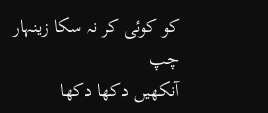کو کوئی کر نہ سکا زینہار چپ
آنکھیں دکھا دکھا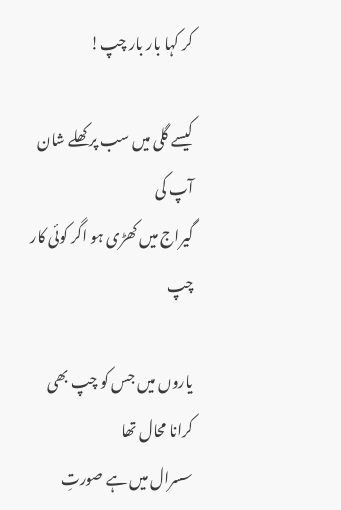کر کہا بار بار چپ!

کیسے گلی میں سب پر کھلے شان آپ کی
گیراج میں کھڑی ہو اگر کوئی کار چپ

یاروں میں جس کو چپ بھی کرانا محال تھا
سسرال میں ہے صورتِ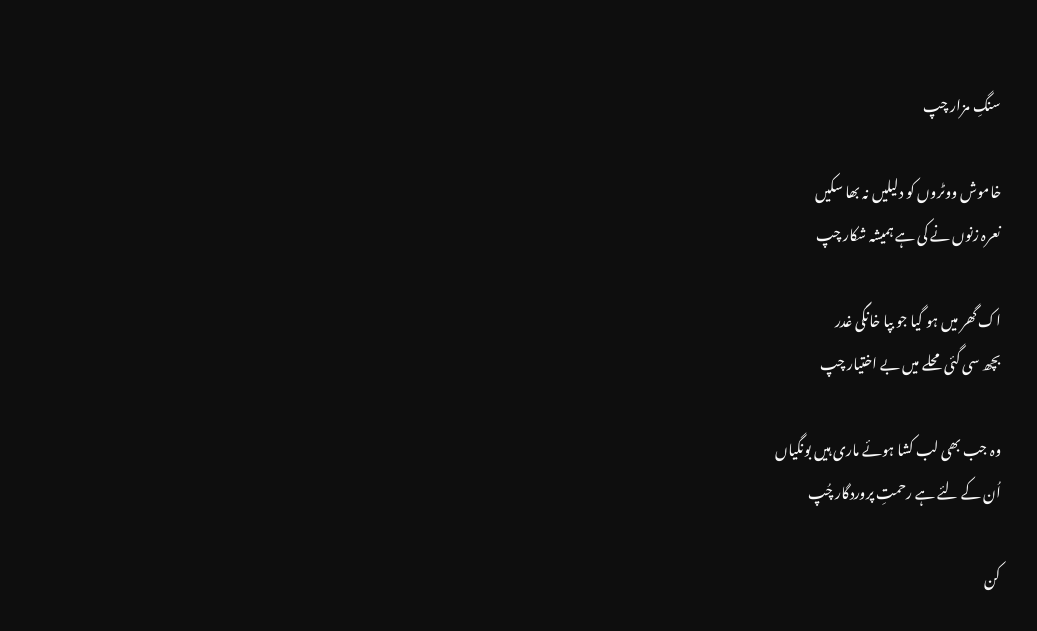سنگِ مزار چپ

خاموش ووٹروں کو دلیلیں نہ بھا سکیں
نعرہ زنوں نے کی ہے ہمیشہ شکار چپ

اک گھر میں ہو گیا جو بپا خانگی غدر
بچھ سی گئی محلے میں بے اختیار چپ

وہ جب بھی لب کشا ہوئے ماری ہیں بونگیاں
اُن کے لئے ہے رحمتِ پروردگار چُپ

کن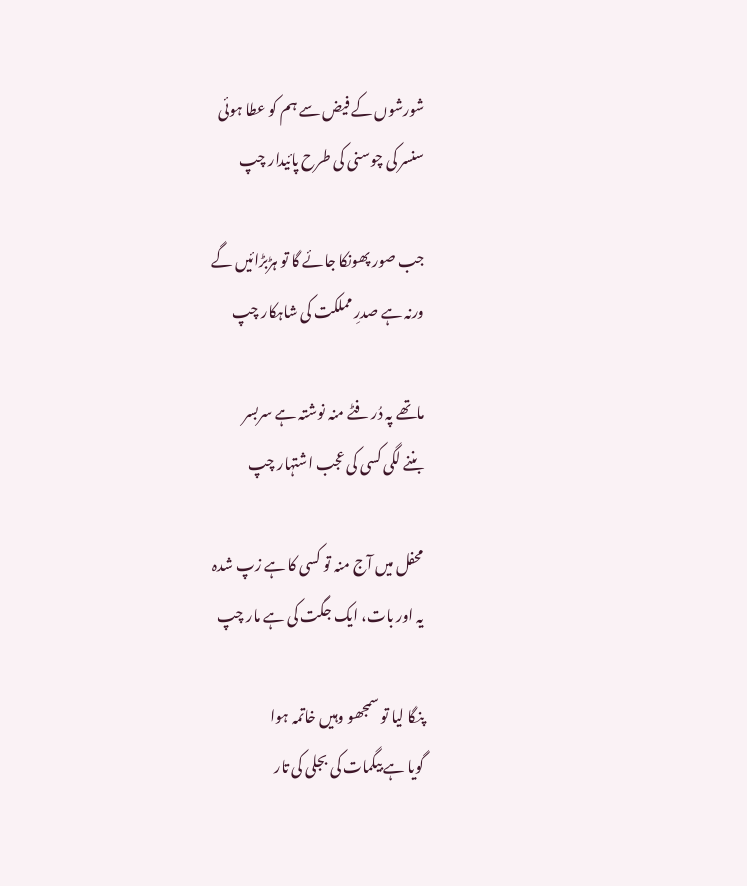شورشوں کے فیض سے ہم کو عطا ہوئی
سنسر کی چوسنی کی طرح پائیدار چپ

جب صور پھونکا جائے گا تو ہڑبڑائیں گے
ورنہ ہے صدرِ مملکت کی شاہکار چپ

ماتھے پہ دُر فٹے منہ نوشتہ ہے سربسر
بننے لگی کسی کی عجب اشتہار چپ

محفل میں آج منہ تو کسی کا ہے زپ شدہ
یہ اور بات، ایک جگت کی ہے مار چپ

پنگا لیا تو سمجھو وہیں خاتمہ ہوا
گویا ہے بیگمات کی بجلی کی تار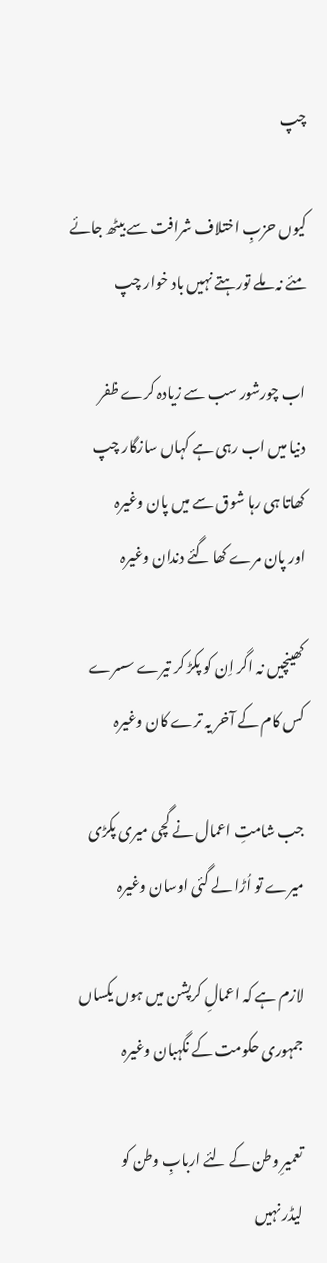چپ

کیوں حزبِ اختلاف شرافت سے بیٹھ جائے
مئے نہ ملے تورہتے نہیں باد خوار چپ

اب چورشور سب سے زیادہ کرے ظفر
دنیا میں اب رہی ہے کہاں سازگار چپ
کھاتا ہی رہا شوق سے میں پان وغیرہ
اور پان مرے کھا گئے دندان وغیرہ

کھینچیں نہ اگر اِن کو پکڑ کر تیرے سسرے
کس کام کے آخر یہ ترے کان وغیرہ

جب شامتِ اعمال نے گچی میری پکڑی
میرے تو اُڑا لے گئی اوسان وغیرہ

لازم ہے کہ اعمالِ کرپشن میں ہوں یکساں
جمہوری حکومت کے نگہبان وغیرہ

تعمیرِ وطن کے لئے اربابِ وطن کو
لیڈر نہیں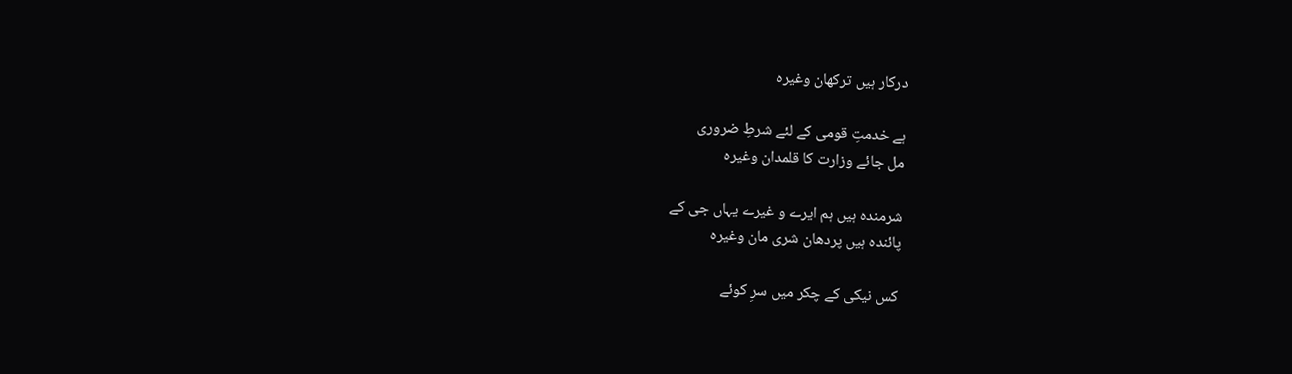درکار ہیں ترکھان وغیرہ

ہے خدمتِ قومی کے لئے شرطِ ضروری
مل جائے وزارت کا قلمدان وغیرہ

شرمندہ ہیں ہم ایرے و غیرے یہاں جی کے
پائندہ ہیں پردھان شری مان وغیرہ

کس نیکی کے چکر میں سرِ کوئے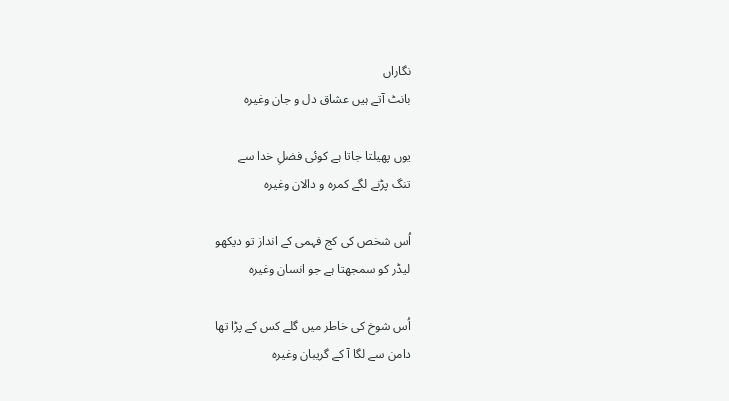نگاراں
بانٹ آتے ہیں عشاق دل و جان وغیرہ

یوں پھیلتا جاتا ہے کوئی فضلِ خدا سے
تنگ پڑنے لگے کمرہ و دالان وغیرہ

اُس شخص کی کج فہمی کے انداز تو دیکھو
لیڈر کو سمجھتا ہے جو انسان وغیرہ

اُس شوخ کی خاطر میں گلے کس کے پڑا تھا
دامن سے لگا آ کے گریبان وغیرہ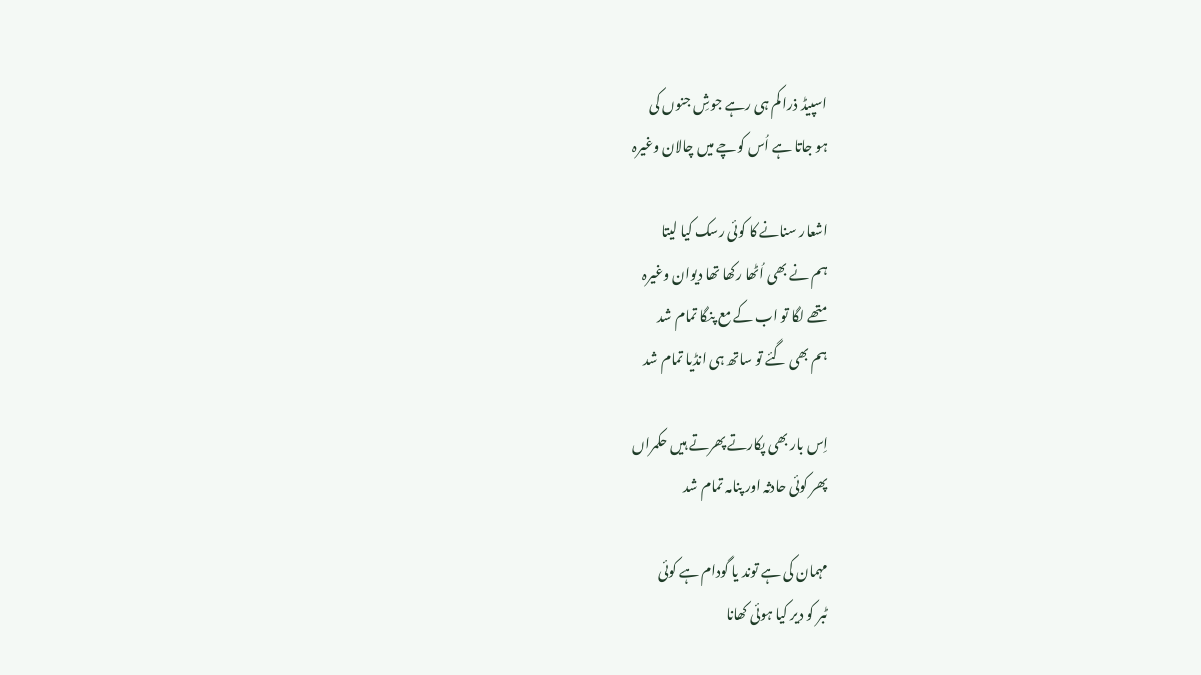اسپیڈ ذرا کم ہی رہے جوشِ جنوں کی
ہو جاتا ہے اُس کوچے میں چالان وغیرہ

اشعار سنانے کا کوئی رسک کیا لیتا
ہم نے بھی اُٹھا رکھا تھا دیوان وغیرہ
متھے لگا تو اب کے مع پنگا تمام شد
ہم بھی گئے تو ساتھ ہی انڈیا تمام شد

اِس بار بھی پکارتے پھرتے ہیں حکمراں
پھر کوئی حادثہ اور پنامہ تمام شد

مہمان کی ہے توند یا گودام ہے کوئی
ٹبر کو دیر کیا ہوئی کھانا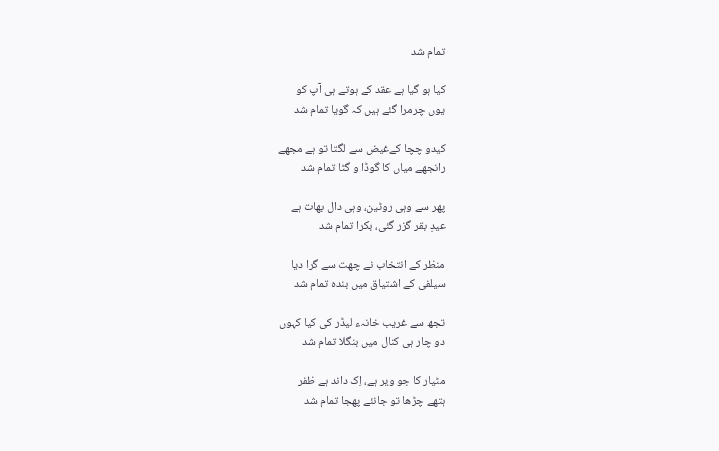تمام شد

کیا ہو گیا ہے عقد کے ہوتے ہی آپ کو
یوں چرمرا گئے ہیں کہ گویا تمام شد

کیدو چچا کےغیض سے لگتا تو ہے مجھے
رانجھے میاں کا گوڈا و گٹا تمام شد

پھر سے وہی روٹین، وہی دال بھات ہے
عیدِ بقر گزر گئی، بکرا تمام شد

منظر کے انتخاب نے چھت سے گرا دیا
سیلفی کے اشتیاق میں بندہ تمام شد

تجھ سے غریب خانہء لیڈر کی کیا کہوں
دو چار ہی کنال میں بنگلا تمام شد

مٹیار کا جو ویر ہے، اِک داند ہے ظفر
ہتھے چڑھا تو جانئے پھجا تمام شد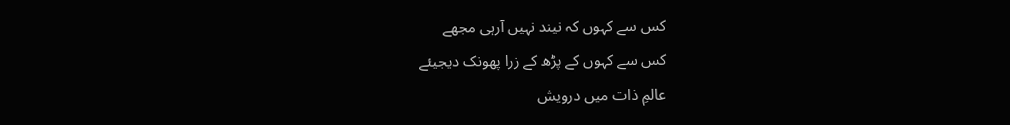کس سے کہوں کہ نیند نہیں آرہی مجھے
کس سے کہوں کے پڑھ کے زرا پھونک دیجیئے
عالمِ ذات میں درویش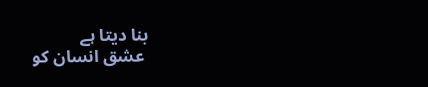بنا دیتا ہے
 عشق انسان کو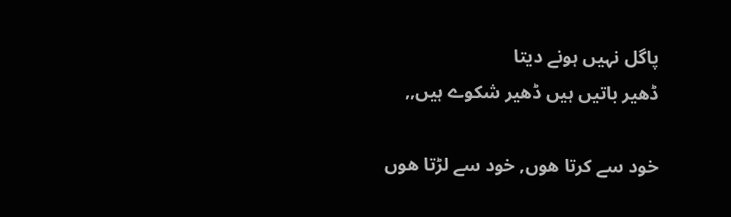پاگل نہیں ہونے دیتا
ڈهير باتيں ہيں ڈهير شكوے ہيں,,

خود سے كرتا هوں, خود سے لڑتا هوں